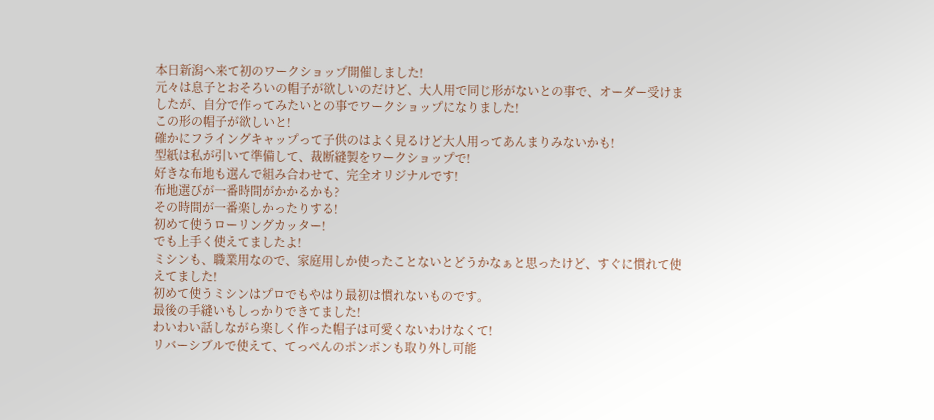本日新潟へ来て初のワークショップ開催しました!
元々は息子とおそろいの帽子が欲しいのだけど、大人用で同じ形がないとの事で、オーダー受けましたが、自分で作ってみたいとの事でワークショップになりました!
この形の帽子が欲しいと!
確かにフライングキャップって子供のはよく見るけど大人用ってあんまりみないかも!
型紙は私が引いて準備して、裁断縫製をワークショップで!
好きな布地も選んで組み合わせて、完全オリジナルです!
布地選びが一番時間がかかるかも?
その時間が一番楽しかったりする!
初めて使うローリングカッター!
でも上手く使えてましたよ!
ミシンも、職業用なので、家庭用しか使ったことないとどうかなぁと思ったけど、すぐに慣れて使えてました!
初めて使うミシンはプロでもやはり最初は慣れないものです。
最後の手縫いもしっかりできてました!
わいわい話しながら楽しく作った帽子は可愛くないわけなくて!
リバーシブルで使えて、てっぺんのポンポンも取り外し可能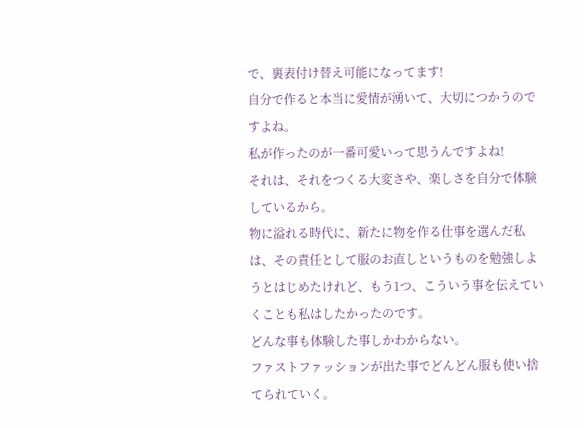で、裏表付け替え可能になってます!
自分で作ると本当に愛情が湧いて、大切につかうのですよね。
私が作ったのが一番可愛いって思うんですよね!
それは、それをつくる大変さや、楽しさを自分で体験しているから。
物に溢れる時代に、新たに物を作る仕事を選んだ私は、その責任として服のお直しというものを勉強しようとはじめたけれど、もう1つ、こういう事を伝えていくことも私はしたかったのです。
どんな事も体験した事しかわからない。
ファストファッションが出た事でどんどん服も使い捨てられていく。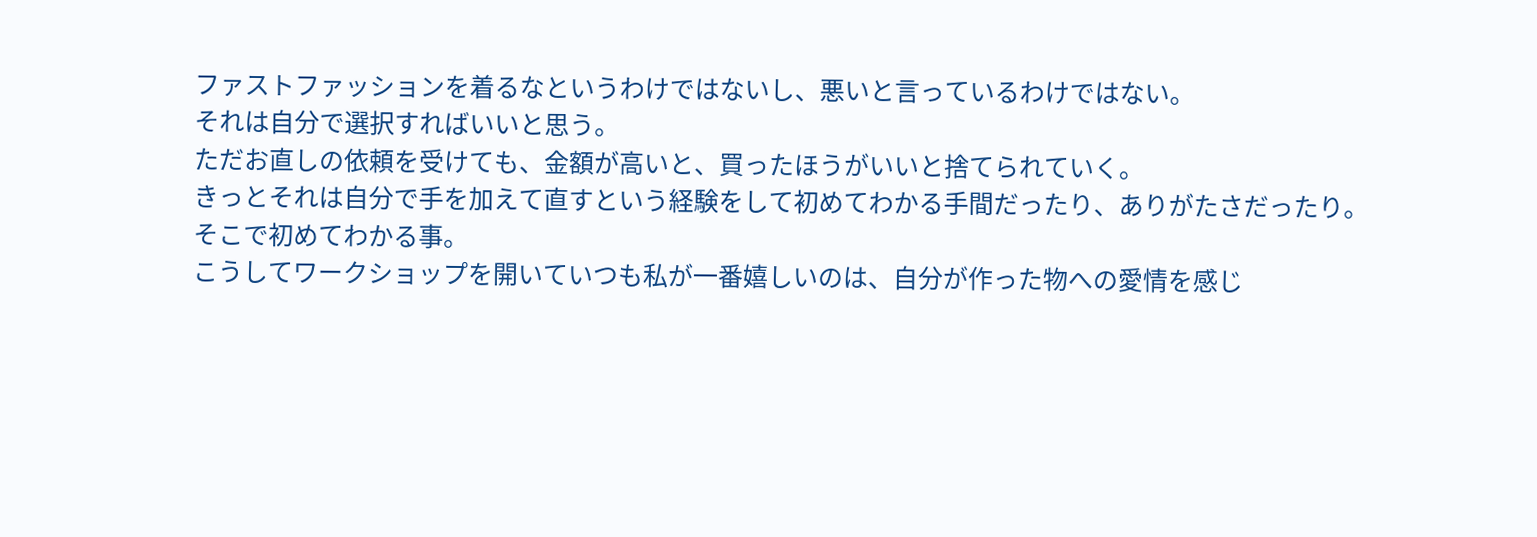ファストファッションを着るなというわけではないし、悪いと言っているわけではない。
それは自分で選択すればいいと思う。
ただお直しの依頼を受けても、金額が高いと、買ったほうがいいと捨てられていく。
きっとそれは自分で手を加えて直すという経験をして初めてわかる手間だったり、ありがたさだったり。
そこで初めてわかる事。
こうしてワークショップを開いていつも私が一番嬉しいのは、自分が作った物への愛情を感じ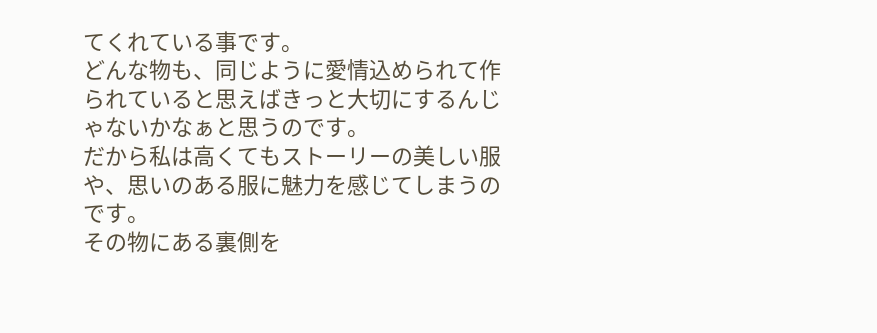てくれている事です。
どんな物も、同じように愛情込められて作られていると思えばきっと大切にするんじゃないかなぁと思うのです。
だから私は高くてもストーリーの美しい服や、思いのある服に魅力を感じてしまうのです。
その物にある裏側を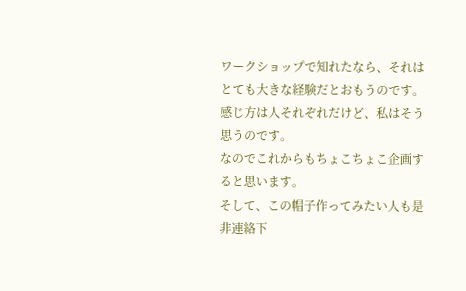ワークショップで知れたなら、それはとても大きな経験だとおもうのです。
感じ方は人それぞれだけど、私はそう思うのです。
なのでこれからもちょこちょこ企画すると思います。
そして、この帽子作ってみたい人も是非連絡下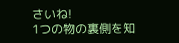さいね!
1つの物の裏側を知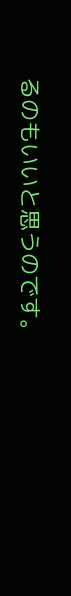るのもいいと思うのです。